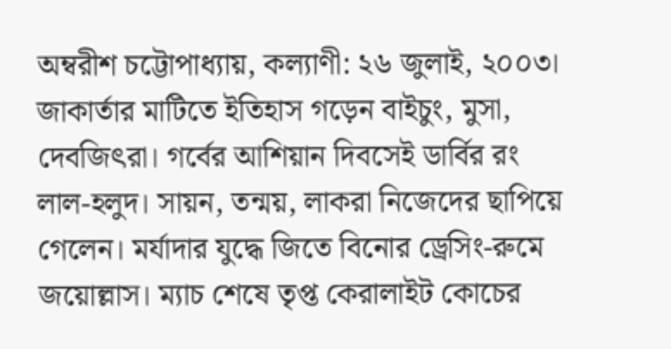অম্বরীশ চট্টোপাধ্যায়, কল্যাণী: ২৬ জুলাই, ২০০৩। জাকার্তার মাটিতে ইতিহাস গড়েন বাইচুং, মুসা, দেবজিৎরা। গর্বের আশিয়ান দিবসেই ডার্বির রং লাল-হলুদ। সায়ন, তন্ময়, লাকরা নিজেদের ছাপিয়ে গেলেন। মর্যাদার যুদ্ধে জিতে বিনোর ড্রেসিং-রুমে জয়োল্লাস। ম্যাচ শেষে তৃপ্ত কেরালাইট কোচের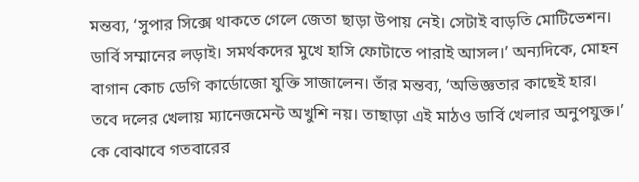মন্তব্য, ‘সুপার সিক্সে থাকতে গেলে জেতা ছাড়া উপায় নেই। সেটাই বাড়তি মোটিভেশন। ডার্বি সম্মানের লড়াই। সমর্থকদের মুখে হাসি ফোটাতে পারাই আসল।’ অন্যদিকে, মোহন বাগান কোচ ডেগি কার্ডোজো যুক্তি সাজালেন। তাঁর মন্তব্য, ‘অভিজ্ঞতার কাছেই হার। তবে দলের খেলায় ম্যানেজমেন্ট অখুশি নয়। তাছাড়া এই মাঠও ডার্বি খেলার অনুপযুক্ত।’ কে বোঝাবে গতবারের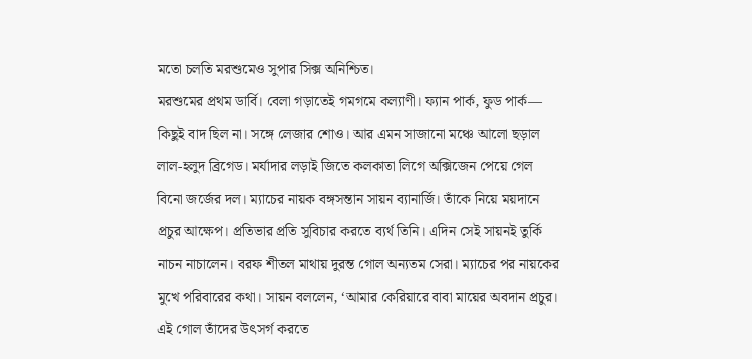মতো চলতি মরশুমেও সুপার সিক্স অনিশ্চিত।
মরশুমের প্রথম ডার্বি। বেলা গড়াতেই গমগমে কল্যাণী। ফ্যান পার্ক, ফুড পার্ক— কিছুই বাদ ছিল না। সঙ্গে লেজার শোও। আর এমন সাজানো মঞ্চে আলো ছড়াল লাল-হলুদ ব্রিগেড। মর্যাদার লড়াই জিতে কলকাতা লিগে অক্সিজেন পেয়ে গেল বিনো জর্জের দল। ম্যাচের নায়ক বঙ্গসন্তান সায়ন ব্যানার্জি। তাঁকে নিয়ে ময়দানে প্রচুর আক্ষেপ। প্রতিভার প্রতি সুবিচার করতে ব্যর্থ তিনি। এদিন সেই সায়নই তুর্কি নাচন নাচালেন। বরফ শীতল মাথায় দুরন্ত গোল অন্যতম সেরা। ম্যাচের পর নায়কের মুখে পরিবারের কথা। সায়ন বললেন, ‘আমার কেরিয়ারে বাবা মায়ের অবদান প্রচুর। এই গোল তাঁদের উৎসর্গ করতে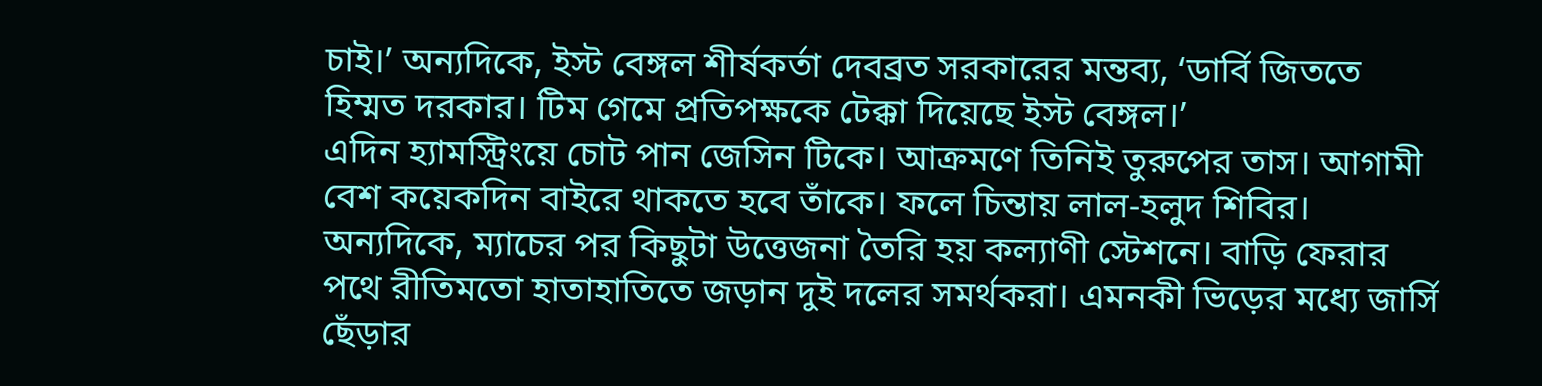চাই।’ অন্যদিকে, ইস্ট বেঙ্গল শীর্ষকর্তা দেবব্রত সরকারের মন্তব্য, ‘ডার্বি জিততে হিম্মত দরকার। টিম গেমে প্রতিপক্ষকে টেক্কা দিয়েছে ইস্ট বেঙ্গল।’
এদিন হ্যামস্ট্রিংয়ে চোট পান জেসিন টিকে। আক্রমণে তিনিই তুরুপের তাস। আগামী বেশ কয়েকদিন বাইরে থাকতে হবে তাঁকে। ফলে চিন্তায় লাল-হলুদ শিবির। অন্যদিকে, ম্যাচের পর কিছুটা উত্তেজনা তৈরি হয় কল্যাণী স্টেশনে। বাড়ি ফেরার পথে রীতিমতো হাতাহাতিতে জড়ান দুই দলের সমর্থকরা। এমনকী ভিড়ের মধ্যে জার্সি ছেঁড়ার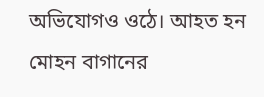অভিযোগও ওঠে। আহত হন মোহন বাগানের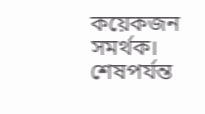কয়েকজন সমর্থক। শেষপর্যন্ত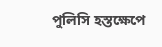পুলিসি হস্তক্ষেপে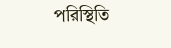পরিস্থিতি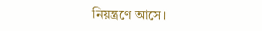নিয়ন্ত্রণে আসে।